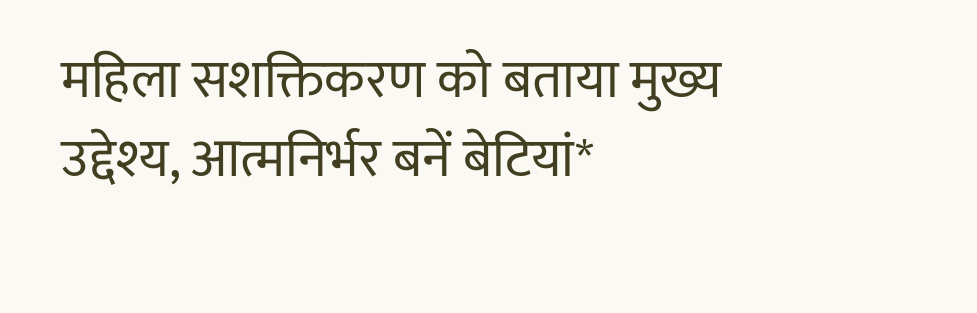महिला सशक्तिकरण को बताया मुख्य उद्देश्य, आत्मनिर्भर बनें बेटियां*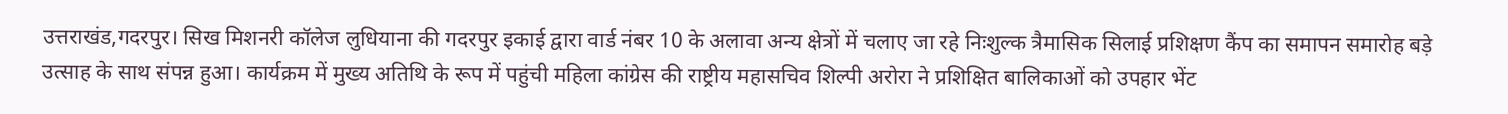उत्तराखंड,गदरपुर। सिख मिशनरी कॉलेज लुधियाना की गदरपुर इकाई द्वारा वार्ड नंबर 10 के अलावा अन्य क्षेत्रों में चलाए जा रहे निःशुल्क त्रैमासिक सिलाई प्रशिक्षण कैंप का समापन समारोह बड़े उत्साह के साथ संपन्न हुआ। कार्यक्रम में मुख्य अतिथि के रूप में पहुंची महिला कांग्रेस की राष्ट्रीय महासचिव शिल्पी अरोरा ने प्रशिक्षित बालिकाओं को उपहार भेंट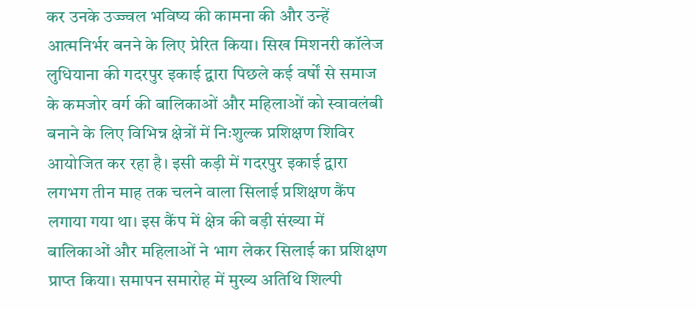कर उनके उज्ज्वल भविष्य की कामना की और उन्हें आत्मनिर्भर बनने के लिए प्रेरित किया। सिख मिशनरी कॉलेज लुधियाना की गदरपुर इकाई द्वारा पिछले कई वर्षों से समाज के कमजोर वर्ग की बालिकाओं और महिलाओं को स्वावलंबी बनाने के लिए विभिन्न क्षेत्रों में निःशुल्क प्रशिक्षण शिविर आयोजित कर रहा है। इसी कड़ी में गदरपुर इकाई द्वारा लगभग तीन माह तक चलने वाला सिलाई प्रशिक्षण कैंप लगाया गया था। इस कैंप में क्षेत्र की बड़ी संख्या में बालिकाओं और महिलाओं ने भाग लेकर सिलाई का प्रशिक्षण प्राप्त किया। समापन समारोह में मुख्य अतिथि शिल्पी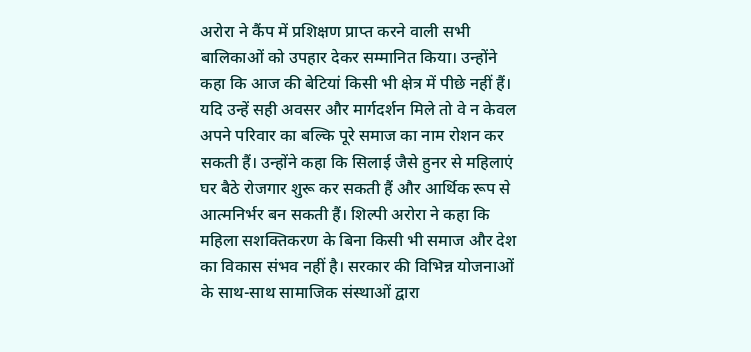अरोरा ने कैंप में प्रशिक्षण प्राप्त करने वाली सभी बालिकाओं को उपहार देकर सम्मानित किया। उन्होंने कहा कि आज की बेटियां किसी भी क्षेत्र में पीछे नहीं हैं। यदि उन्हें सही अवसर और मार्गदर्शन मिले तो वे न केवल अपने परिवार का बल्कि पूरे समाज का नाम रोशन कर सकती हैं। उन्होंने कहा कि सिलाई जैसे हुनर से महिलाएं घर बैठे रोजगार शुरू कर सकती हैं और आर्थिक रूप से आत्मनिर्भर बन सकती हैं। शिल्पी अरोरा ने कहा कि महिला सशक्तिकरण के बिना किसी भी समाज और देश का विकास संभव नहीं है। सरकार की विभिन्न योजनाओं के साथ-साथ सामाजिक संस्थाओं द्वारा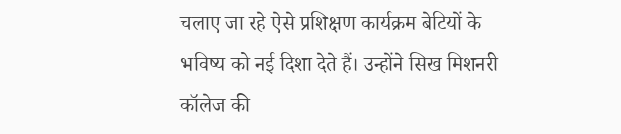चलाए जा रहे ऐसे प्रशिक्षण कार्यक्रम बेटियों के भविष्य को नई दिशा देते हैं। उन्होंने सिख मिशनरी कॉलेज की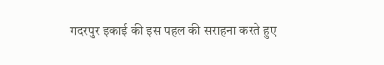गदरपुर इकाई की इस पहल की सराहना करते हुए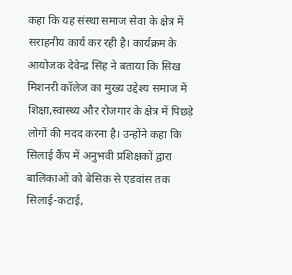कहा कि यह संस्था समाज सेवा के क्षेत्र में सराहनीय कार्य कर रही है। कार्यक्रम के आयोजक देवेन्द्र सिंह ने बताया कि सिख मिशनरी कॉलेज का मुख्य उद्देश्य समाज में शिक्षा,स्वास्थ्य और रोजगार के क्षेत्र में पिछड़े लोगों की मदद करना है। उन्होंने कहा कि सिलाई कैंप में अनुभवी प्रशिक्षकों द्वारा बालिकाओं को बेसिक से एडवांस तक सिलाई-कटाई,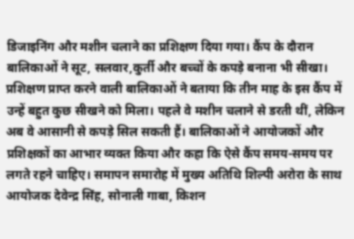डिजाइनिंग और मशीन चलाने का प्रशिक्षण दिया गया। कैंप के दौरान बालिकाओं ने सूट, सलवार,कुर्ती और बच्चों के कपड़े बनाना भी सीखा। प्रशिक्षण प्राप्त करने वाली बालिकाओं ने बताया कि तीन माह के इस कैंप में उन्हें बहुत कुछ सीखने को मिला। पहले वे मशीन चलाने से डरती थीं, लेकिन अब वे आसानी से कपड़े सिल सकती हैं। बालिकाओं ने आयोजकों और प्रशिक्षकों का आभार व्यक्त किया और कहा कि ऐसे कैंप समय-समय पर लगते रहने चाहिए। समापन समारोह में मुख्य अतिथि शिल्पी अरोरा के साथ आयोजक देवेन्द्र सिंह, सोनाली गाबा, किशन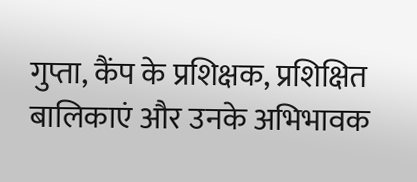गुप्ता, कैंप के प्रशिक्षक, प्रशिक्षित बालिकाएं और उनके अभिभावक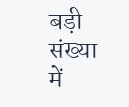बड़ी संख्या में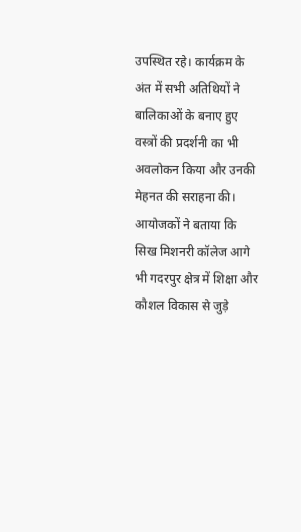उपस्थित रहे। कार्यक्रम के अंत में सभी अतिथियों ने बालिकाओं के बनाए हुए वस्त्रों की प्रदर्शनी का भी अवलोकन किया और उनकी मेहनत की सराहना की। आयोजकों ने बताया कि सिख मिशनरी कॉलेज आगे भी गदरपुर क्षेत्र में शिक्षा और कौशल विकास से जुड़े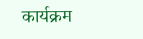कार्यक्रम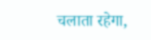चलाता रहेगा,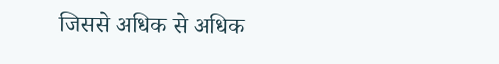जिससे अधिक से अधिक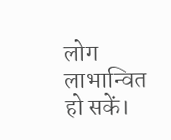लोग लाभान्वित हो सकें।